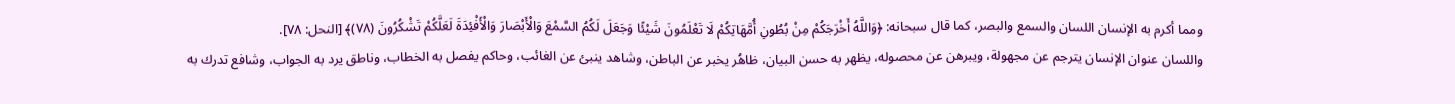ومما أكرم به الإنسان اللسان والسمع والبصر، كما قال سبحانه: ﴿وَاللَّهُ أَخْرَجَكُمْ مِنْ بُطُونِ أُمَّهَاتِكُمْ لَا تَعْلَمُونَ شَيْئًا وَجَعَلَ لَكُمُ السَّمْعَ وَالْأَبْصَارَ وَالْأَفْئِدَةَ لَعَلَّكُمْ تَشْكُرُونَ (٧٨)﴾ [النحل: ٧٨].
واللسان عنوان الإنسان يترجم عن مجهولة، ويبرهن عن محصوله، يظهر به حسن البيان، ظاهُر يخبر عن الباطن، وشاهد ينبئ عن الغائب، وحاكم يفصل به الخطاب، وناطق يرد به الجواب، وشافع تدرك به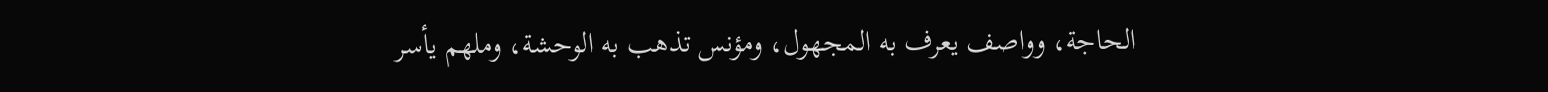الحاجة، وواصف يعرف به المجهول، ومؤنس تذهب به الوحشة، وملهم يأسر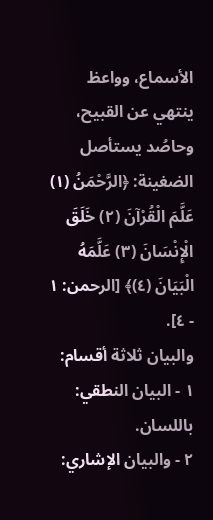الأسماع، وواعظ ينتهي عن القبيح، وحاصُد يستأصل الضغينة: ﴿الرَّحْمَنُ (١) عَلَّمَ الْقُرْآنَ (٢) خَلَقَ الْإِنْسَانَ (٣) عَلَّمَهُ الْبَيَانَ (٤)﴾ [الرحمن: ١ - ٤].
والبيان ثلاثة أقسام:
١ - البيان النطقي: باللسان.
٢ - والبيان الإشاري: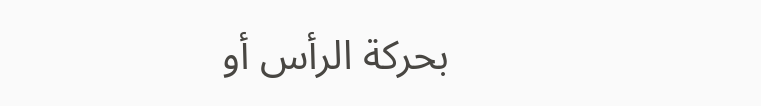بحركة الرأس أو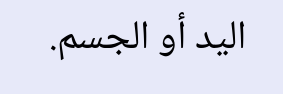اليد أو الجسم.